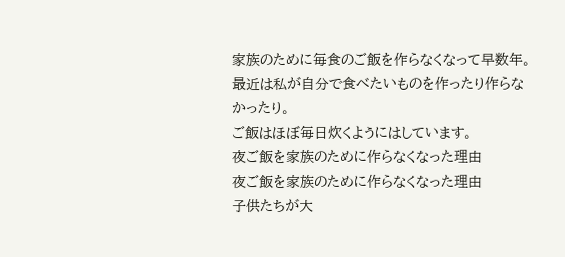家族のために毎食のご飯を作らなくなって早数年。
最近は私が自分で食べたいものを作ったり作らなかったり。
ご飯はほぼ毎日炊くようにはしています。
夜ご飯を家族のために作らなくなった理由
夜ご飯を家族のために作らなくなった理由
子供たちが大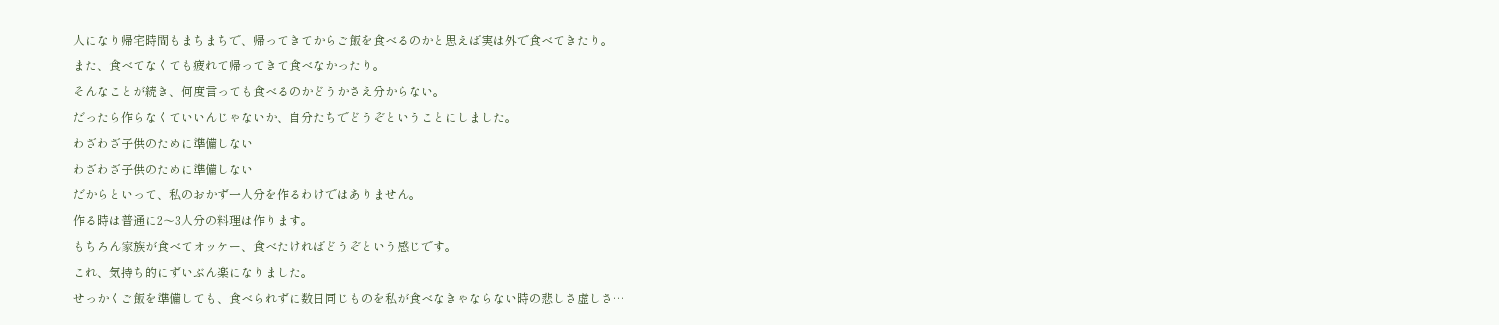人になり帰宅時間もまちまちで、帰ってきてからご飯を食べるのかと思えば実は外で食べてきたり。
また、食べてなくても疲れて帰ってきて食べなかったり。
そんなことが続き、何度言っても食べるのかどうかさえ分からない。
だったら作らなくていいんじゃないか、自分たちでどうぞということにしました。
わざわざ子供のために準備しない
わざわざ子供のために準備しない
だからといって、私のおかず一人分を作るわけではありません。
作る時は普通に2〜3人分の料理は作ります。
もちろん家族が食べてオッケー、食べたければどうぞという感じです。
これ、気持ち的にずいぶん楽になりました。
せっかくご飯を準備しても、食べられずに数日同じものを私が食べなきゃならない時の悲しさ虚しさ…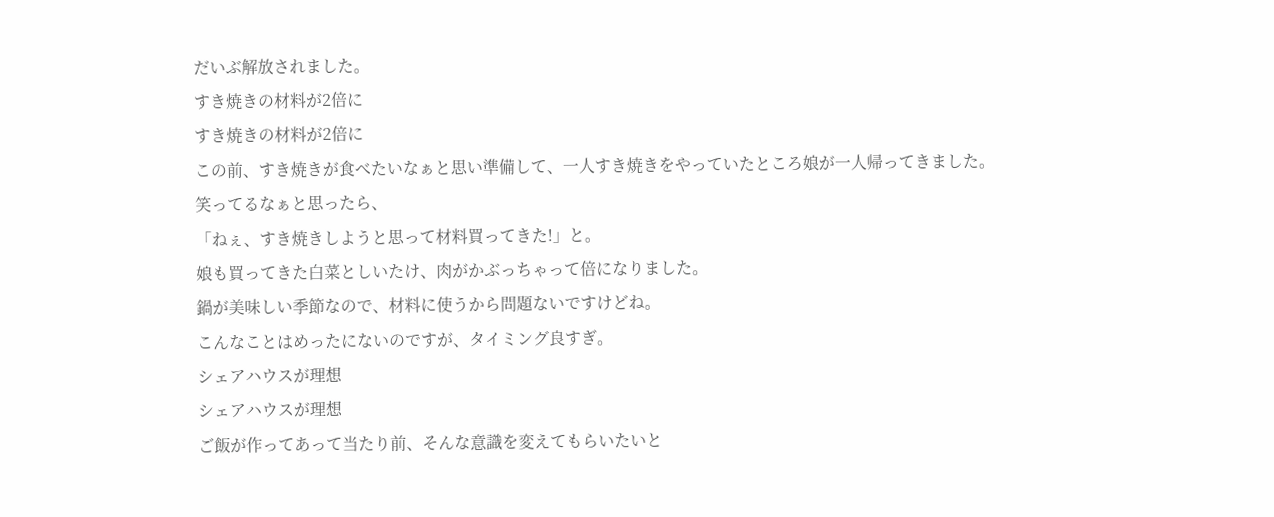だいぶ解放されました。
すき焼きの材料が2倍に
すき焼きの材料が2倍に
この前、すき焼きが食べたいなぁと思い準備して、一人すき焼きをやっていたところ娘が一人帰ってきました。
笑ってるなぁと思ったら、
「ねぇ、すき焼きしようと思って材料買ってきた!」と。
娘も買ってきた白菜としいたけ、肉がかぶっちゃって倍になりました。
鍋が美味しい季節なので、材料に使うから問題ないですけどね。
こんなことはめったにないのですが、タイミング良すぎ。
シェアハウスが理想
シェアハウスが理想
ご飯が作ってあって当たり前、そんな意識を変えてもらいたいと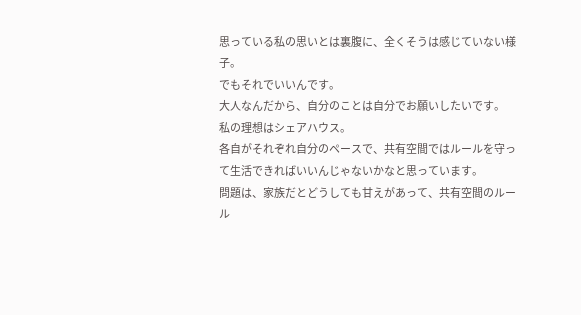思っている私の思いとは裏腹に、全くそうは感じていない様子。
でもそれでいいんです。
大人なんだから、自分のことは自分でお願いしたいです。
私の理想はシェアハウス。
各自がそれぞれ自分のペースで、共有空間ではルールを守って生活できればいいんじゃないかなと思っています。
問題は、家族だとどうしても甘えがあって、共有空間のルール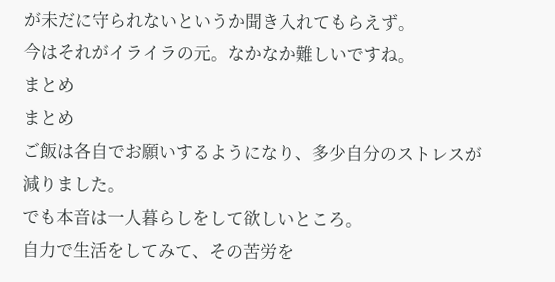が未だに守られないというか聞き入れてもらえず。
今はそれがイライラの元。なかなか難しいですね。
まとめ
まとめ
ご飯は各自でお願いするようになり、多少自分のストレスが減りました。
でも本音は一人暮らしをして欲しいところ。
自力で生活をしてみて、その苦労を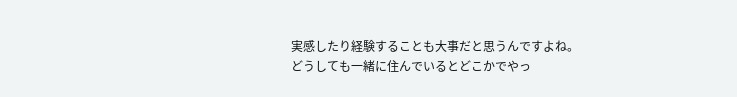実感したり経験することも大事だと思うんですよね。
どうしても一緒に住んでいるとどこかでやっ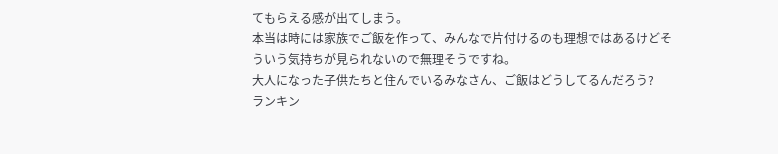てもらえる感が出てしまう。
本当は時には家族でご飯を作って、みんなで片付けるのも理想ではあるけどそういう気持ちが見られないので無理そうですね。
大人になった子供たちと住んでいるみなさん、ご飯はどうしてるんだろう?
ランキン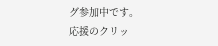グ参加中です。
応援のクリッ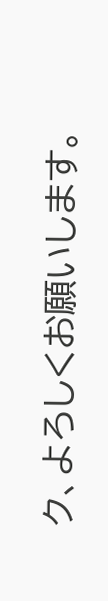ク、よろしくお願いします。